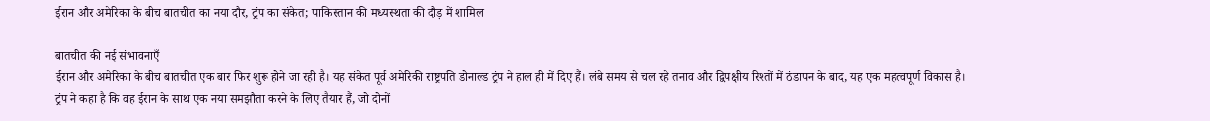ईरान और अमेरिका के बीच बातचीत का नया दौर, ट्रंप का संकेत; पाकिस्तान की मध्यस्थता की दौड़ में शामिल

बातचीत की नई संभावनाएँ
ईरान और अमेरिका के बीच बातचीत एक बार फिर शुरू होने जा रही है। यह संकेत पूर्व अमेरिकी राष्ट्रपति डोनाल्ड ट्रंप ने हाल ही में दिए हैं। लंबे समय से चल रहे तनाव और द्विपक्षीय रिश्तों में ठंडापन के बाद, यह एक महत्वपूर्ण विकास है। ट्रंप ने कहा है कि वह ईरान के साथ एक नया समझौता करने के लिए तैयार हैं, जो दोनों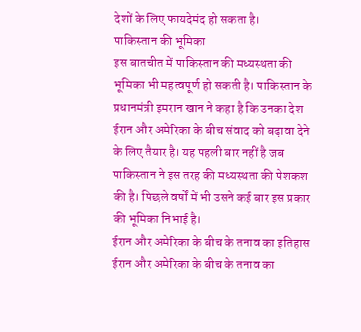देशों के लिए फायदेमंद हो सकता है।
पाकिस्तान की भूमिका
इस बातचीत में पाकिस्तान की मध्यस्थता की भूमिका भी महत्वपूर्ण हो सकती है। पाकिस्तान के प्रधानमंत्री इमरान खान ने कहा है कि उनका देश ईरान और अमेरिका के बीच संवाद को बढ़ावा देने के लिए तैयार है। यह पहली बार नहीं है जब पाकिस्तान ने इस तरह की मध्यस्थता की पेशकश की है। पिछले वर्षों में भी उसने कई बार इस प्रकार की भूमिका निभाई है।
ईरान और अमेरिका के बीच के तनाव का इतिहास
ईरान और अमेरिका के बीच के तनाव का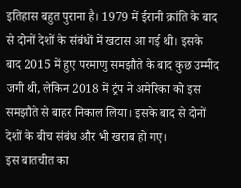इतिहास बहुत पुराना है। 1979 में ईरानी क्रांति के बाद से दोनों देशों के संबंधों में खटास आ गई थी। इसके बाद 2015 में हुए परमाणु समझौते के बाद कुछ उम्मीद जगी थी, लेकिन 2018 में ट्रंप ने अमेरिका को इस समझौते से बाहर निकाल लिया। इसके बाद से दोनों देशों के बीच संबंध और भी खराब हो गए।
इस बातचीत का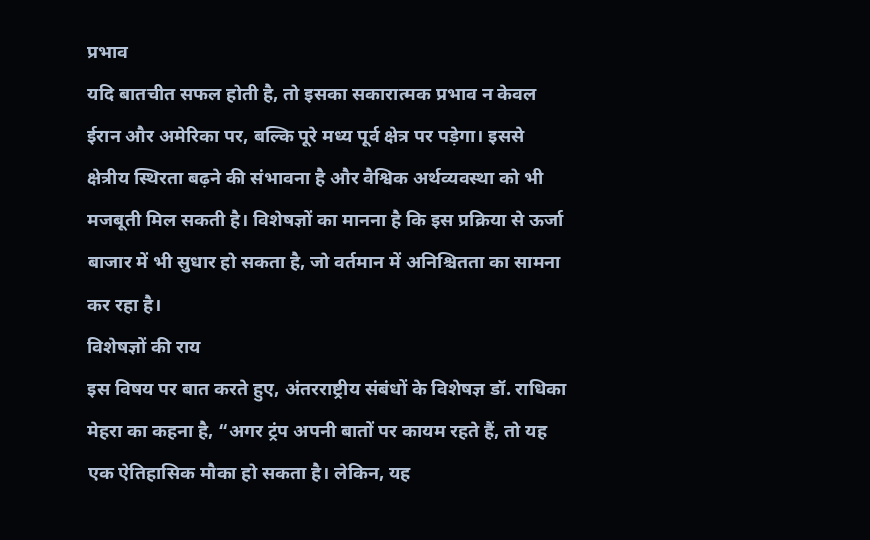प्रभाव
यदि बातचीत सफल होती है, तो इसका सकारात्मक प्रभाव न केवल ईरान और अमेरिका पर, बल्कि पूरे मध्य पूर्व क्षेत्र पर पड़ेगा। इससे क्षेत्रीय स्थिरता बढ़ने की संभावना है और वैश्विक अर्थव्यवस्था को भी मजबूती मिल सकती है। विशेषज्ञों का मानना है कि इस प्रक्रिया से ऊर्जा बाजार में भी सुधार हो सकता है, जो वर्तमान में अनिश्चितता का सामना कर रहा है।
विशेषज्ञों की राय
इस विषय पर बात करते हुए, अंतरराष्ट्रीय संबंधों के विशेषज्ञ डॉ. राधिका मेहरा का कहना है, “अगर ट्रंप अपनी बातों पर कायम रहते हैं, तो यह एक ऐतिहासिक मौका हो सकता है। लेकिन, यह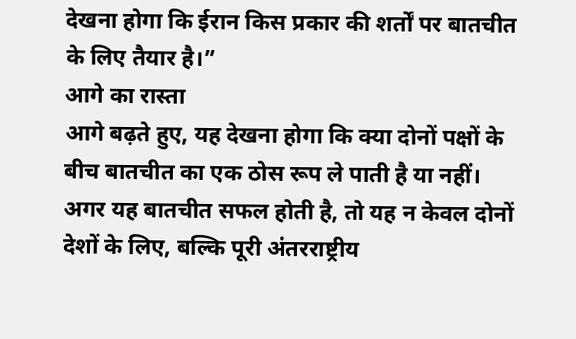देखना होगा कि ईरान किस प्रकार की शर्तों पर बातचीत के लिए तैयार है।”
आगे का रास्ता
आगे बढ़ते हुए, यह देखना होगा कि क्या दोनों पक्षों के बीच बातचीत का एक ठोस रूप ले पाती है या नहीं। अगर यह बातचीत सफल होती है, तो यह न केवल दोनों देशों के लिए, बल्कि पूरी अंतरराष्ट्रीय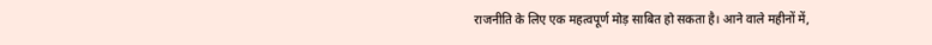राजनीति के लिए एक महत्वपूर्ण मोड़ साबित हो सकता है। आने वाले महीनों में,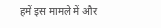हमें इस मामले में और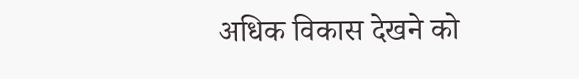अधिक विकास देखने को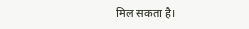मिल सकता है।